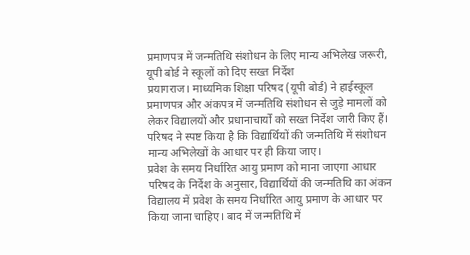प्रमाणपत्र में जन्मतिथि संशोधन के लिए मान्य अभिलेख जरूरी, यूपी बोर्ड ने स्कूलों को दिए सख्त निर्देश
प्रयागराज। माध्यमिक शिक्षा परिषद (यूपी बोर्ड) ने हाईस्कूल प्रमाणपत्र और अंकपत्र में जन्मतिथि संशोधन से जुड़े मामलों को लेकर विद्यालयों और प्रधानाचार्यों को सख्त निर्देश जारी किए हैं। परिषद ने स्पष्ट किया है कि विद्यार्थियों की जन्मतिथि में संशोधन मान्य अभिलेखों के आधार पर ही किया जाए।
प्रवेश के समय निर्धारित आयु प्रमाण को माना जाएगा आधार
परिषद के निर्देश के अनुसार, विद्यार्थियों की जन्मतिथि का अंकन विद्यालय में प्रवेश के समय निर्धारित आयु प्रमाण के आधार पर किया जाना चाहिए। बाद में जन्मतिथि में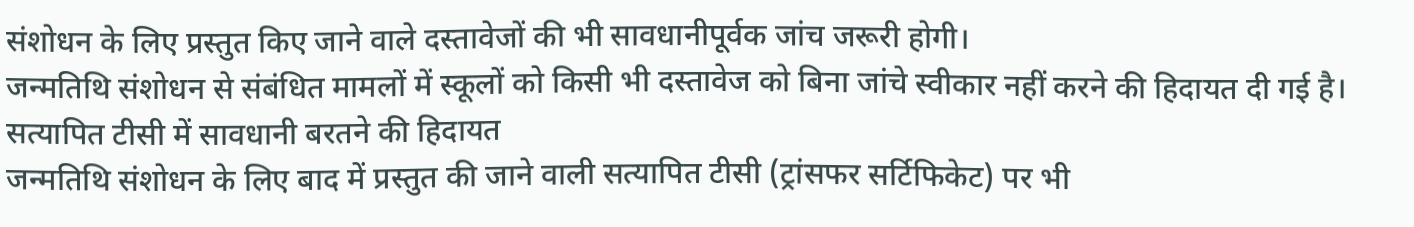संशोधन के लिए प्रस्तुत किए जाने वाले दस्तावेजों की भी सावधानीपूर्वक जांच जरूरी होगी।
जन्मतिथि संशोधन से संबंधित मामलों में स्कूलों को किसी भी दस्तावेज को बिना जांचे स्वीकार नहीं करने की हिदायत दी गई है।
सत्यापित टीसी में सावधानी बरतने की हिदायत
जन्मतिथि संशोधन के लिए बाद में प्रस्तुत की जाने वाली सत्यापित टीसी (ट्रांसफर सर्टिफिकेट) पर भी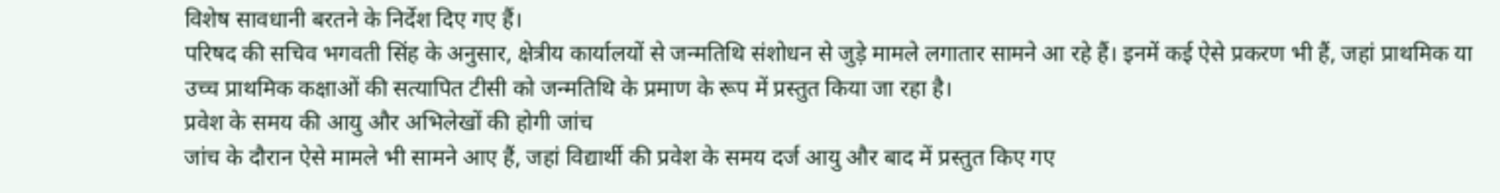विशेष सावधानी बरतने के निर्देश दिए गए हैं।
परिषद की सचिव भगवती सिंह के अनुसार, क्षेत्रीय कार्यालयों से जन्मतिथि संशोधन से जुड़े मामले लगातार सामने आ रहे हैं। इनमें कई ऐसे प्रकरण भी हैं, जहां प्राथमिक या उच्च प्राथमिक कक्षाओं की सत्यापित टीसी को जन्मतिथि के प्रमाण के रूप में प्रस्तुत किया जा रहा है।
प्रवेश के समय की आयु और अभिलेखों की होगी जांच
जांच के दौरान ऐसे मामले भी सामने आए हैं, जहां विद्यार्थी की प्रवेश के समय दर्ज आयु और बाद में प्रस्तुत किए गए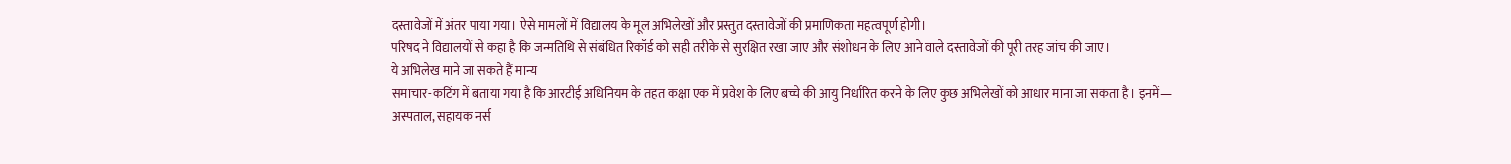दस्तावेजों में अंतर पाया गया। ऐसे मामलों में विद्यालय के मूल अभिलेखों और प्रस्तुत दस्तावेजों की प्रमाणिकता महत्वपूर्ण होगी।
परिषद ने विद्यालयों से कहा है कि जन्मतिथि से संबंधित रिकॉर्ड को सही तरीके से सुरक्षित रखा जाए और संशोधन के लिए आने वाले दस्तावेजों की पूरी तरह जांच की जाए।
ये अभिलेख माने जा सकते हैं मान्य
समाचार-कटिंग में बताया गया है कि आरटीई अधिनियम के तहत कक्षा एक में प्रवेश के लिए बच्चे की आयु निर्धारित करने के लिए कुछ अभिलेखों को आधार माना जा सकता है। इनमें—
अस्पताल, सहायक नर्स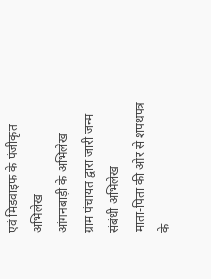एवं मिडवाइफ के पंजीकृत अभिलेख
आंगनबाड़ी के अभिलेख
ग्राम पंचायत द्वारा जारी जन्म संबंधी अभिलेख
माता-पिता की ओर से शपथपत्र के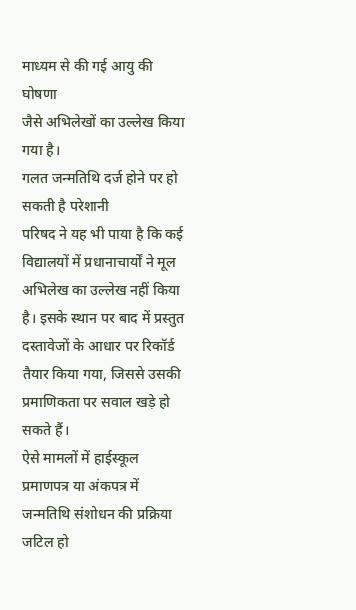माध्यम से की गई आयु की घोषणा
जैसे अभिलेखों का उल्लेख किया गया है।
गलत जन्मतिथि दर्ज होने पर हो सकती है परेशानी
परिषद ने यह भी पाया है कि कई विद्यालयों में प्रधानाचार्यों ने मूल अभिलेख का उल्लेख नहीं किया है। इसके स्थान पर बाद में प्रस्तुत दस्तावेजों के आधार पर रिकॉर्ड तैयार किया गया, जिससे उसकी प्रमाणिकता पर सवाल खड़े हो सकते हैं।
ऐसे मामलों में हाईस्कूल प्रमाणपत्र या अंकपत्र में जन्मतिथि संशोधन की प्रक्रिया जटिल हो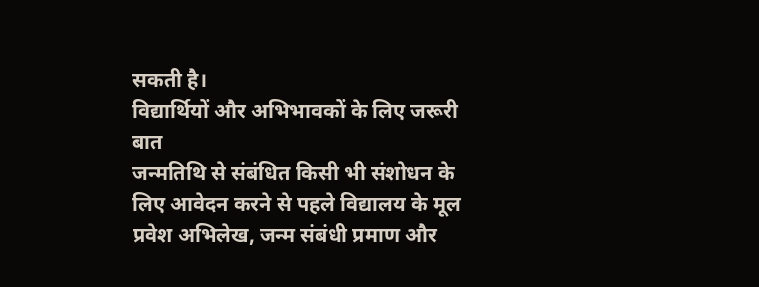सकती है।
विद्यार्थियों और अभिभावकों के लिए जरूरी बात
जन्मतिथि से संबंधित किसी भी संशोधन के लिए आवेदन करने से पहले विद्यालय के मूल प्रवेश अभिलेख, जन्म संबंधी प्रमाण और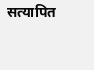सत्यापित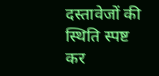दस्तावेजों की स्थिति स्पष्ट कर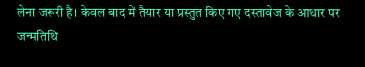लेना जरूरी है। केवल बाद में तैयार या प्रस्तुत किए गए दस्तावेज के आधार पर जन्मतिथि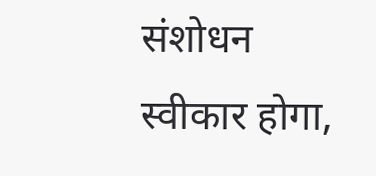संशोधन स्वीकार होगा,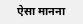ऐसा मानना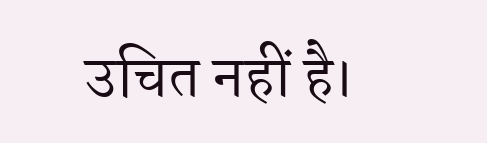उचित नहीं है।